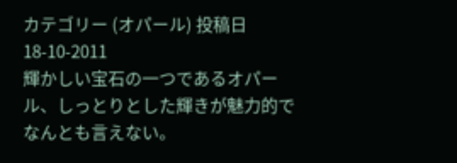カテゴリー (オパール) 投稿日 18-10-2011
輝かしい宝石の一つであるオパール、しっとりとした輝きが魅力的でなんとも言えない。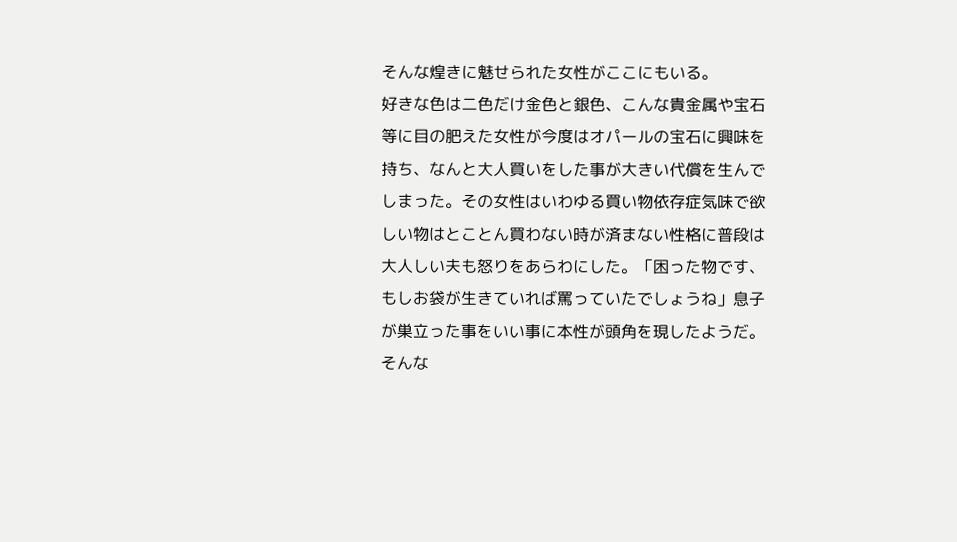そんな煌きに魅せられた女性がここにもいる。
好きな色は二色だけ金色と銀色、こんな貴金属や宝石等に目の肥えた女性が今度はオパールの宝石に興味を持ち、なんと大人買いをした事が大きい代償を生んでしまった。その女性はいわゆる買い物依存症気味で欲しい物はとことん買わない時が済まない性格に普段は大人しい夫も怒りをあらわにした。「困った物です、もしお袋が生きていれば罵っていたでしょうね」息子が巣立った事をいい事に本性が頭角を現したようだ。
そんな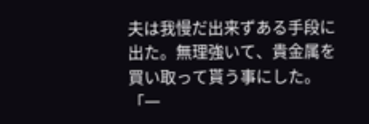夫は我慢だ出来ずある手段に出た。無理強いて、貴金属を買い取って貰う事にした。「一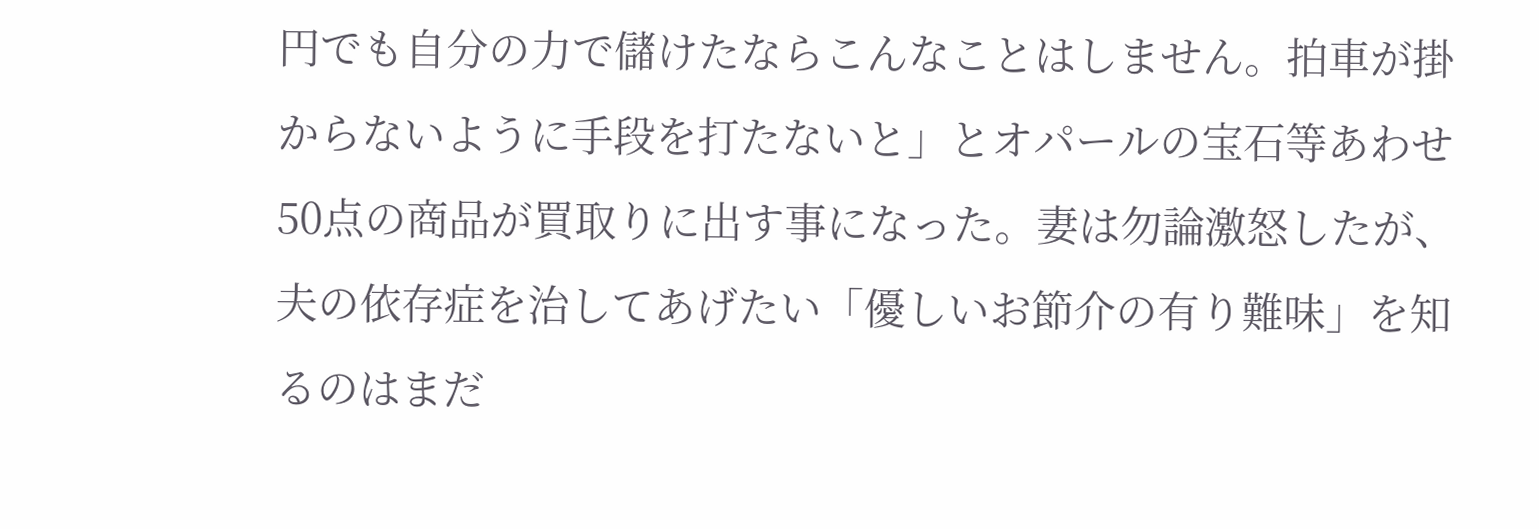円でも自分の力で儲けたならこんなことはしません。拍車が掛からないように手段を打たないと」とオパールの宝石等あわせ50点の商品が買取りに出す事になった。妻は勿論激怒したが、夫の依存症を治してあげたい「優しいお節介の有り難味」を知るのはまだ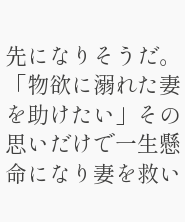先になりそうだ。「物欲に溺れた妻を助けたい」その思いだけで一生懸命になり妻を救い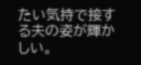たい気持で接する夫の姿が輝かしい。